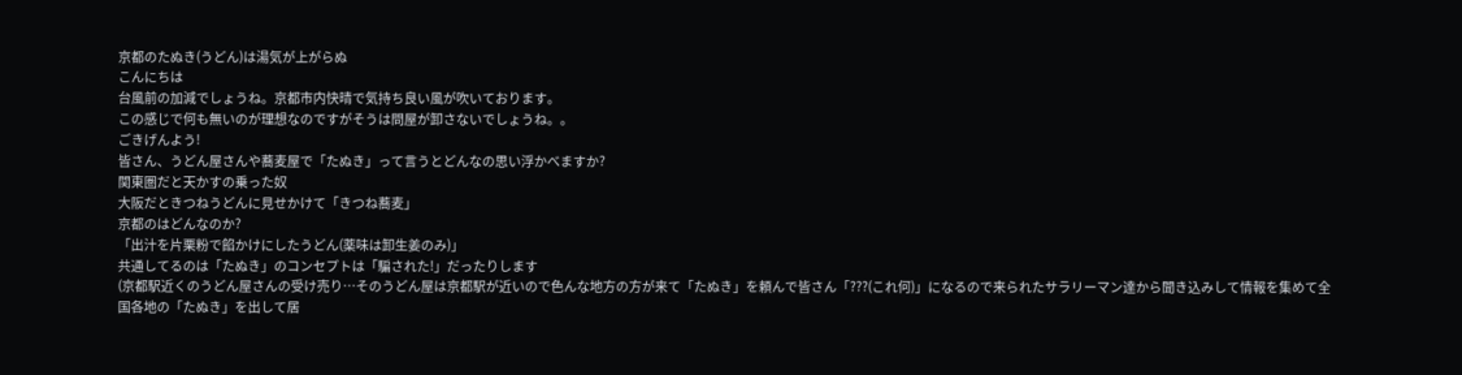京都のたぬき(うどん)は湯気が上がらぬ
こんにちは
台風前の加減でしょうね。京都市内快晴で気持ち良い風が吹いております。
この感じで何も無いのが理想なのですがそうは問屋が卸さないでしょうね。。
ごきげんよう!
皆さん、うどん屋さんや蕎麦屋で「たぬき」って言うとどんなの思い浮かべますか?
関東圏だと天かすの乗った奴
大阪だときつねうどんに見せかけて「きつね蕎麦」
京都のはどんなのか?
「出汁を片栗粉で餡かけにしたうどん(薬味は卸生姜のみ)」
共通してるのは「たぬき」のコンセプトは「騙された!」だったりします
(京都駅近くのうどん屋さんの受け売り…そのうどん屋は京都駅が近いので色んな地方の方が来て「たぬき」を頼んで皆さん「???(これ何)」になるので来られたサラリーマン達から聞き込みして情報を集めて全国各地の「たぬき」を出して居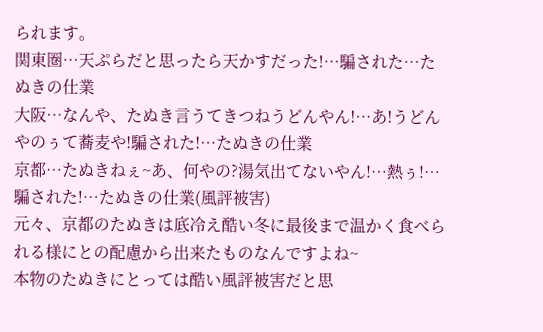られます。
関東圏…天ぷらだと思ったら天かすだった!…騙された…たぬきの仕業
大阪…なんや、たぬき言うてきつねうどんやん!…あ!うどんやのぅて蕎麦や!騙された!…たぬきの仕業
京都…たぬきねぇ~あ、何やの?湯気出てないやん!…熱ぅ!…騙された!…たぬきの仕業(風評被害)
元々、京都のたぬきは底冷え酷い冬に最後まで温かく食べられる様にとの配慮から出来たものなんですよね~
本物のたぬきにとっては酷い風評被害だと思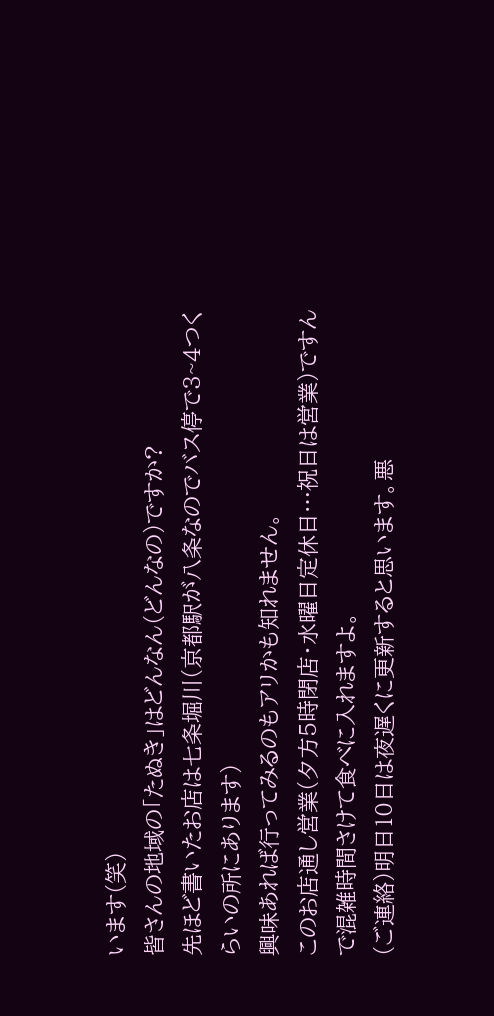います(笑)
皆さんの地域の「たぬき」はどんなん(どんなの)ですか?
先ほど書いたお店は七条堀川(京都駅が八条なのでバス停で3~4つくらいの所にあります)
興味あれば行ってみるのもアリかも知れません。
このお店通し営業(夕方5時閉店・水曜日定休日…祝日は営業)ですんで混雑時間さけて食べに入れますよ。
(ご連絡)明日10日は夜遅くに更新すると思います。悪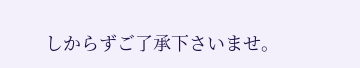しからずご了承下さいませ。